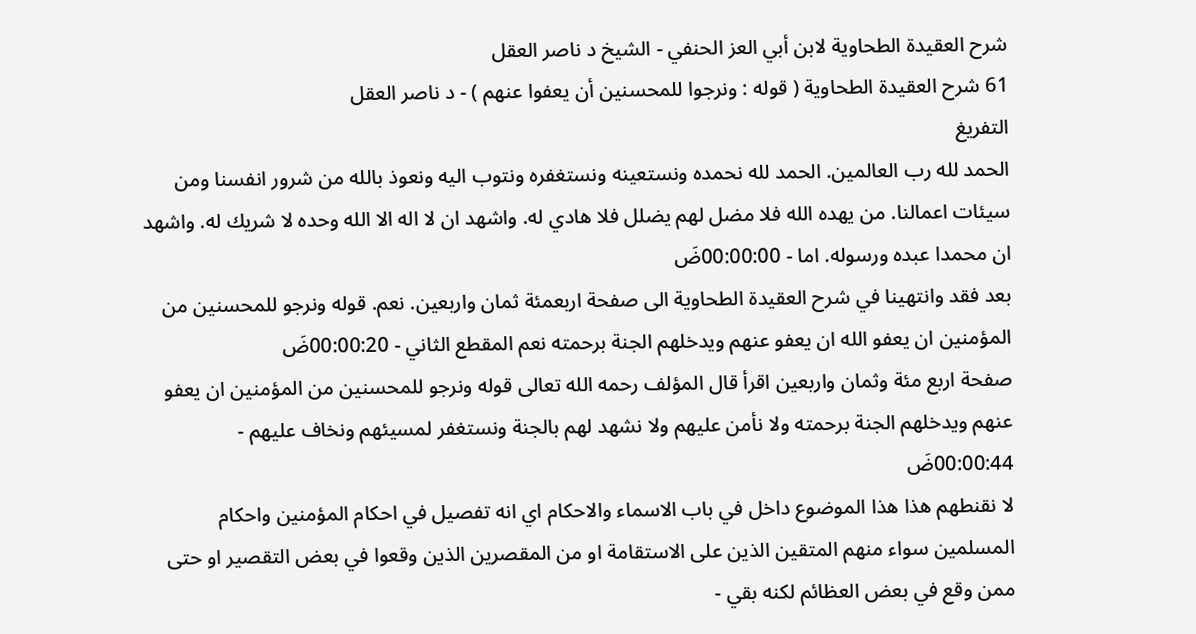شرح العقيدة الطحاوية لابن أبي العز الحنفي - الشيخ د ناصر العقل
61 شرح العقيدة الطحاوية ( قوله : ونرجوا للمحسنين أن يعفوا عنهم ) - د ناصر العقل
التفريغ
الحمد لله رب العالمين. الحمد لله نحمده ونستعينه ونستغفره ونتوب اليه ونعوذ بالله من شرور انفسنا ومن سيئات اعمالنا. من يهده الله فلا مضل لهم يضلل فلا هادي له. واشهد ان لا اله الا الله وحده لا شريك له. واشهد ان محمدا عبده ورسوله. اما - 00:00:00ضَ
بعد فقد وانتهينا في شرح العقيدة الطحاوية الى صفحة اربعمئة ثمان واربعين. نعم. قوله ونرجو للمحسنين من المؤمنين ان يعفو الله ان يعفو عنهم ويدخلهم الجنة برحمته نعم المقطع الثاني - 00:00:20ضَ
صفحة اربع مئة وثمان واربعين اقرأ قال المؤلف رحمه الله تعالى قوله ونرجو للمحسنين من المؤمنين ان يعفو عنهم ويدخلهم الجنة برحمته ولا نأمن عليهم ولا نشهد لهم بالجنة ونستغفر لمسيئهم ونخاف عليهم - 00:00:44ضَ
لا نقنطهم هذا هذا الموضوع داخل في باب الاسماء والاحكام اي انه تفصيل في احكام المؤمنين واحكام المسلمين سواء منهم المتقين الذين على الاستقامة او من المقصرين الذين وقعوا في بعض التقصير او حتى ممن وقع في بعض العظائم لكنه بقي -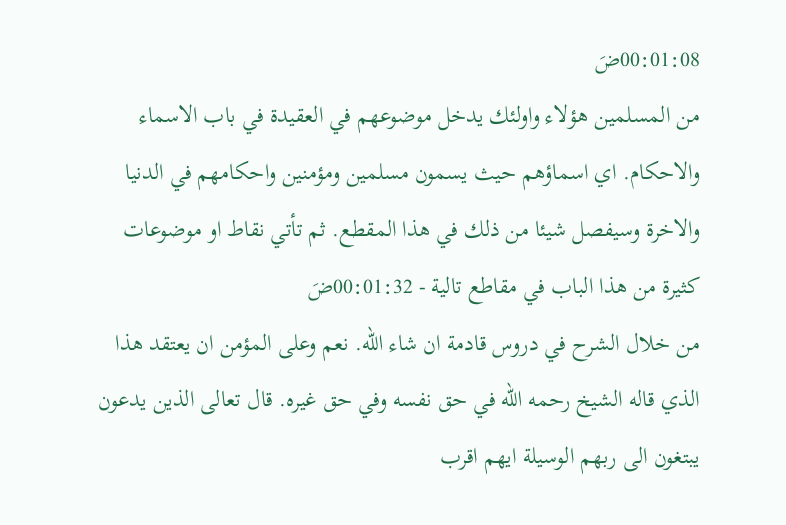00:01:08ضَ
من المسلمين هؤلاء واولئك يدخل موضوعهم في العقيدة في باب الاسماء والاحكام. اي اسماؤهم حيث يسمون مسلمين ومؤمنين واحكامهم في الدنيا والاخرة وسيفصل شيئا من ذلك في هذا المقطع. ثم تأتي نقاط او موضوعات كثيرة من هذا الباب في مقاطع تالية - 00:01:32ضَ
من خلال الشرح في دروس قادمة ان شاء الله. نعم وعلى المؤمن ان يعتقد هذا الذي قاله الشيخ رحمه الله في حق نفسه وفي حق غيره. قال تعالى الذين يدعون يبتغون الى ربهم الوسيلة ايهم اقرب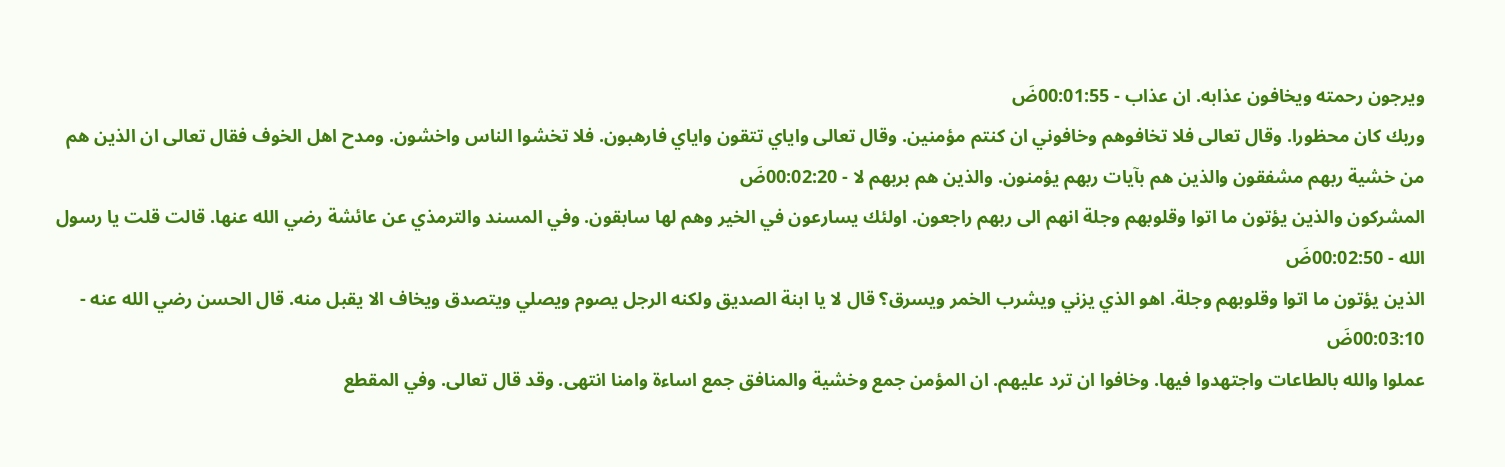ويرجون رحمته ويخافون عذابه. ان عذاب - 00:01:55ضَ
وربك كان محظورا. وقال تعالى فلا تخافوهم وخافوني ان كنتم مؤمنين. وقال تعالى واياي تتقون واياي فارهبون. فلا تخشوا الناس واخشون. ومدح اهل الخوف فقال تعالى ان الذين هم من خشية ربهم مشفقون والذين هم بآيات ربهم يؤمنون. والذين هم بربهم لا - 00:02:20ضَ
المشركون والذين يؤتون ما اتوا وقلوبهم وجلة انهم الى ربهم راجعون. اولئك يسارعون في الخير وهم لها سابقون. وفي المسند والترمذي عن عائشة رضي الله عنها. قالت قلت يا رسول الله - 00:02:50ضَ
الذين يؤتون ما اتوا وقلوبهم وجلة. اهو الذي يزني ويشرب الخمر ويسرق؟ قال لا يا ابنة الصديق ولكنه الرجل يصوم ويصلي ويتصدق ويخاف الا يقبل منه. قال الحسن رضي الله عنه - 00:03:10ضَ
عملوا والله بالطاعات واجتهدوا فيها. وخافوا ان ترد عليهم. ان المؤمن جمع وخشية والمنافق جمع اساءة وامنا انتهى. وقد قال تعالى. وفي المقطع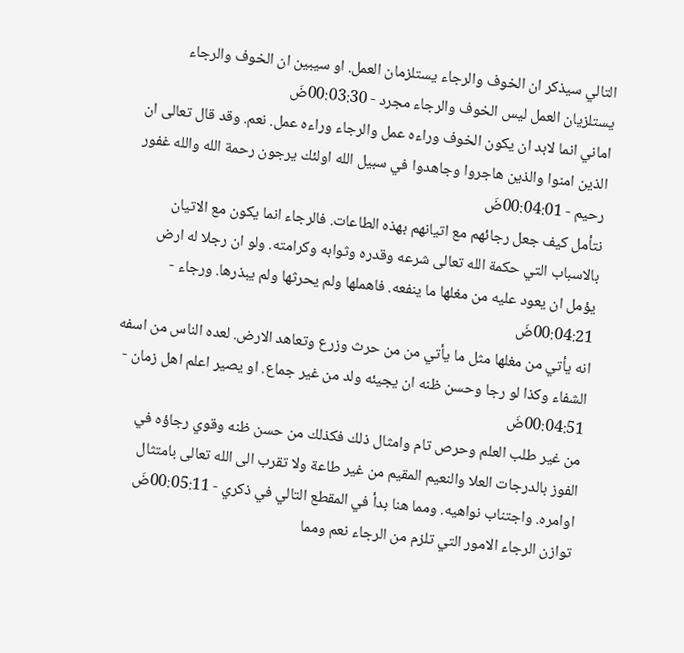التالي سيذكر ان الخوف والرجاء يستلزمان العمل. او سيبين ان الخوف والرجاء يستلزيان العمل ليس الخوف والرجاء مجرد - 00:03:30ضَ
اماني انما لابد ان يكون الخوف وراءه عمل والرجاء وراءه عمل. نعم. وقد قال تعالى ان الذين امنوا والذين هاجروا وجاهدوا في سبيل الله اولئك يرجون رحمة الله والله غفور رحيم - 00:04:01ضَ
نتأمل كيف جعل رجائهم مع اتيانهم بهذه الطاعات. فالرجاء انما يكون مع الاتيان بالاسباب التي حكمة الله تعالى شرعه وقدره وثوابه وكرامته. ولو ان رجلا له ارض يؤمل ان يعود عليه من مغلها ما ينفعه. فاهملها ولم يحرثها ولم يبذرها. ورجاء - 00:04:21ضَ
انه يأتي من مغلها مثل ما يأتي من من حرث وزرع وتعاهد الارض. لعده الناس من اسفه الشفاء وكذا لو رجا وحسن ظنه ان يجيئه ولد من غير جماع. او يصير اعلم اهل زمان - 00:04:51ضَ
من غير طلب العلم وحرص تام وامثال ذلك فكذلك من حسن ظنه وقوي رجاؤه في الفوز بالدرجات العلا والنعيم المقيم من غير طاعة ولا تقرب الى الله تعالى بامتثال اوامره. واجتناب نواهيه. ومما هنا بدأ في المقطع التالي في ذكري - 00:05:11ضَ
توازن الرجاء الامور التي تلزم من الرجاء نعم ومما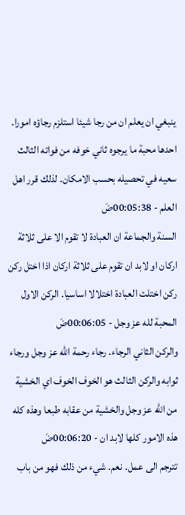ينبغي ان يعلم ان من رجا شيئا استلزم رجاؤه امورا. احدها محبة ما يرجوه ثاني خوفه من فواته الثالث سعيه في تحصيله بحسب الامكان. لذلك قرر اهل العلم - 00:05:38ضَ
السنة والجماعة ان العبادة لا تقوم الا على ثلاثة اركان او لابد ان تقوم على ثلاثة اركان اذا اختل ركن ركن اختلت العبادة اختلالا اساسيا. الركن الاول المحبة لله عز وجل - 00:06:05ضَ
والركن الثاني الرجاء. رجاء رحمة الله عز وجل ورجاء ثوابه والركن الثالث هو الخوف الخوف اي الخشية من الله عز وجل والخشية من عقابه طبعا وهذه كله هذه الامور كلها لابد ان - 00:06:20ضَ
تترجم الى عمل. نعم. شيء من ذلك فهو من باب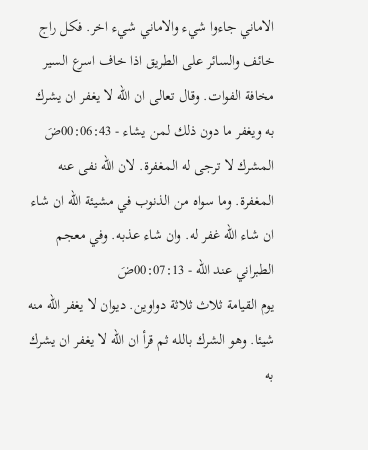الاماني جاءوا شيء والاماني شيء اخر. فكل راج خائف والسائر على الطريق اذا خاف اسرع السير مخافة الفوات. وقال تعالى ان الله لا يغفر ان يشرك به ويغفر ما دون ذلك لمن يشاء - 00:06:43ضَ
المشرك لا ترجى له المغفرة. لان الله نفى عنه المغفرة. وما سواه من الذنوب في مشيئة الله ان شاء ان شاء الله غفر له. وان شاء عذبه. وفي معجم الطبراني عند الله - 00:07:13ضَ
يوم القيامة ثلاث ثلاثة دواوين. ديوان لا يغفر الله منه شيئا. وهو الشرك بالله ثم قرأ ان الله لا يغفر ان يشرك به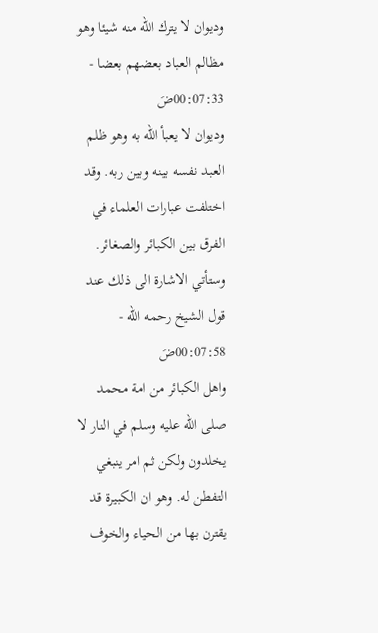وديوان لا يترك الله منه شيئا وهو مظالم العباد بعضهم بعضا - 00:07:33ضَ
وديوان لا يعبأ الله به وهو ظلم العبد نفسه بينه وبين ربه. وقد اختلفت عبارات العلماء في الفرق بين الكبائر والصغائر. وستأتي الاشارة الى ذلك عند قول الشيخ رحمه الله - 00:07:58ضَ
واهل الكبائر من امة محمد صلى الله عليه وسلم في النار لا يخلدون ولكن ثم امر ينبغي التفطن له. وهو ان الكبيرة قد يقترن بها من الحياء والخوف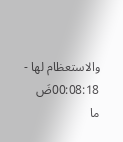والاستعظام لها - 00:08:18ضَ
ما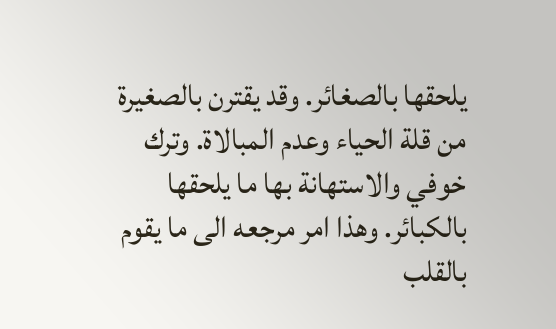يلحقها بالصغائر. وقد يقترن بالصغيرة من قلة الحياء وعدم المبالاة. وترك خوفي والاستهانة بها ما يلحقها بالكبائر. وهذا امر مرجعه الى ما يقوم بالقلب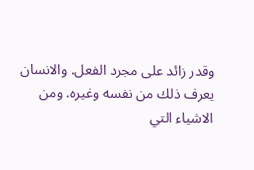وقدر زائد على مجرد الفعل. والانسان يعرف ذلك من نفسه وغيره. ومن الاشياء التي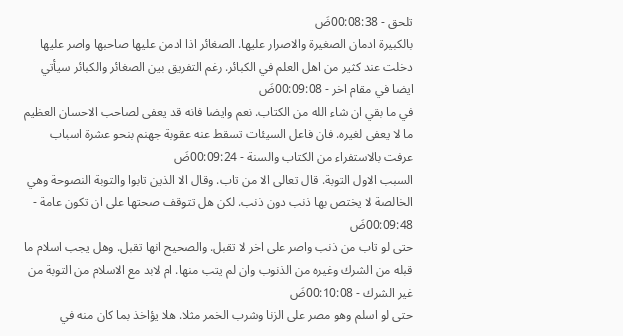تلحق - 00:08:38ضَ
بالكبيرة ادمان الصغيرة والاصرار عليها. الصغائر اذا ادمن عليها صاحبها واصر عليها دخلت عند كثير من اهل العلم في الكبائر. رغم التفريق بين الصغائر والكبائر سيأتي ايضا في مقام اخر - 00:09:08ضَ
في ما بقي ان شاء الله من الكتاب. نعم وايضا فانه قد يعفى لصاحب الاحسان العظيم ما لا يعفى لغيره. فان فاعل السيئات تسقط عنه عقوبة جهنم بنحو عشرة اسباب عرفت بالاستفراء من الكتاب والسنة - 00:09:24ضَ
السبب الاول التوبة. قال تعالى الا من تاب. وقال الا الذين تابوا والتوبة النصوحة وهي الخالصة لا يختص بها ذنب دون ذنب. لكن هل تتوقف صحتها على ان تكون عامة - 00:09:48ضَ
حتى لو تاب من ذنب واصر على اخر لا تقبل. والصحيح انها تقبل. وهل يجب اسلام ما قبله من الشرك وغيره من الذنوب وان لم يتب منها. ام لابد مع الاسلام من التوبة من غير الشرك - 00:10:08ضَ
حتى لو اسلم وهو مصر على الزنا وشرب الخمر مثلا. هلا يؤاخذ بما كان منه في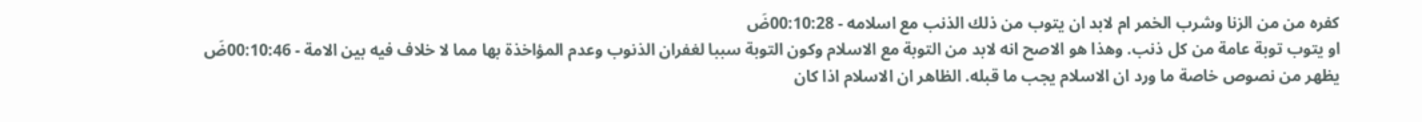كفره من من الزنا وشرب الخمر ام لابد ان يتوب من ذلك الذنب مع اسلامه - 00:10:28ضَ
او يتوب توبة عامة من كل ذنب. وهذا هو الاصح انه لابد من التوبة مع الاسلام وكون التوبة سببا لغفران الذنوب وعدم المؤاخذة بها مما لا خلاف فيه بين الامة - 00:10:46ضَ
يظهر من نصوص خاصة ما ورد ان الاسلام يجب ما قبله. الظاهر ان الاسلام اذا كان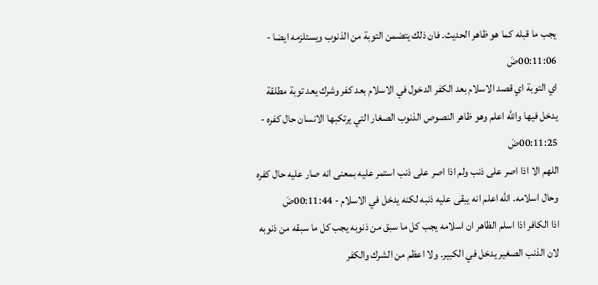يجب ما قبله كما هو ظاهر الحديث. فان ذلك يتضمن التوبة من الذنوب ويستلزمه ايضا - 00:11:06ضَ
اي التوبة اي قصد الاسلام بعد الكفر الدخول في الاسلام بعد كفر وشرك يعد توبة مطلقة يدخل فيها والله اعلم وهو ظاهر النصوص الذنوب الصغار التي يرتكبها الانسان حال كفره - 00:11:25ضَ
اللهم الا اذا اصر على ذنب ولم اذا اصر على ذنب استمر عليه بمعنى انه صار عليه حال كفره وحال اسلامه. الله اعلم انه يبقى عليه ذنبه لكنه يدخل في الاسلام - 00:11:44ضَ
اذا الكافر اذا اسلم الظاهر ان اسلامه يجب كل ما سبق من ذنوبه يجب كل ما سبقه من ذنوبه لان الذنب الصغير يدخل في الكبير. ولا اعظم من الشرك والكفر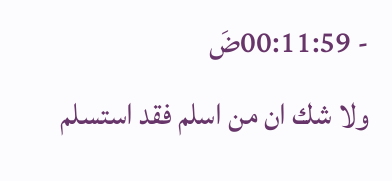- 00:11:59ضَ
ولا شك ان من اسلم فقد استسلم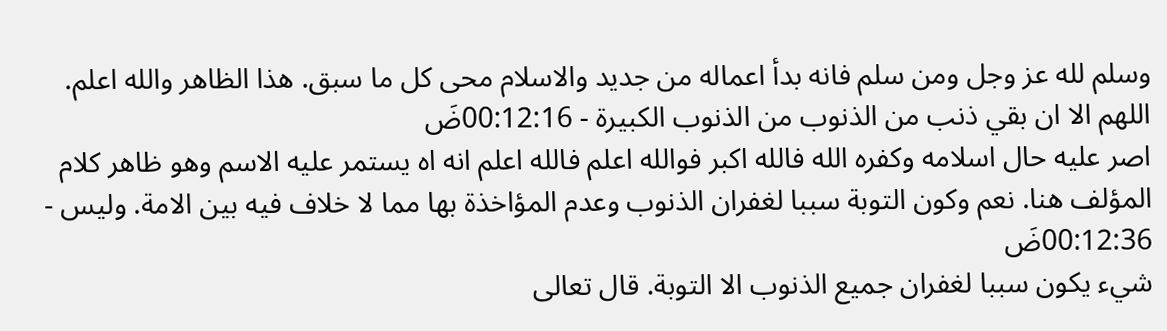وسلم لله عز وجل ومن سلم فانه بدأ اعماله من جديد والاسلام محى كل ما سبق. هذا الظاهر والله اعلم. اللهم الا ان بقي ذنب من الذنوب من الذنوب الكبيرة - 00:12:16ضَ
اصر عليه حال اسلامه وكفره الله فالله اكبر فوالله اعلم فالله اعلم انه اه يستمر عليه الاسم وهو ظاهر كلام المؤلف هنا. نعم وكون التوبة سببا لغفران الذنوب وعدم المؤاخذة بها مما لا خلاف فيه بين الامة. وليس - 00:12:36ضَ
شيء يكون سببا لغفران جميع الذنوب الا التوبة. قال تعالى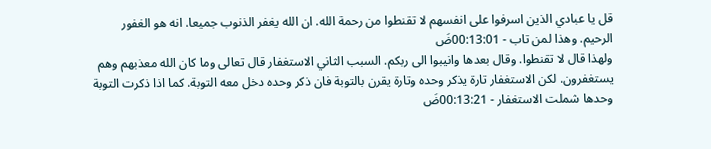قل يا عبادي الذين اسرفوا على انفسهم لا تقنطوا من رحمة الله. ان الله يغفر الذنوب جميعا. انه هو الغفور الرحيم. وهذا لمن تاب - 00:13:01ضَ
ولهذا قال لا تقنطوا. وقال بعدها وانيبوا الى ربكم. السبب الثاني الاستغفار قال تعالى وما كان الله معذبهم وهم يستغفرون. لكن الاستغفار تارة يذكر وحده وتارة يقرن بالتوبة فان ذكر وحده دخل معه التوبة. كما اذا ذكرت التوبة وحدها شملت الاستغفار - 00:13:21ضَ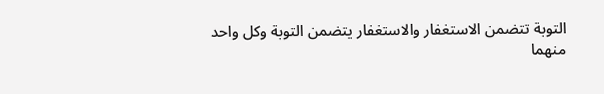التوبة تتضمن الاستغفار والاستغفار يتضمن التوبة وكل واحد منهما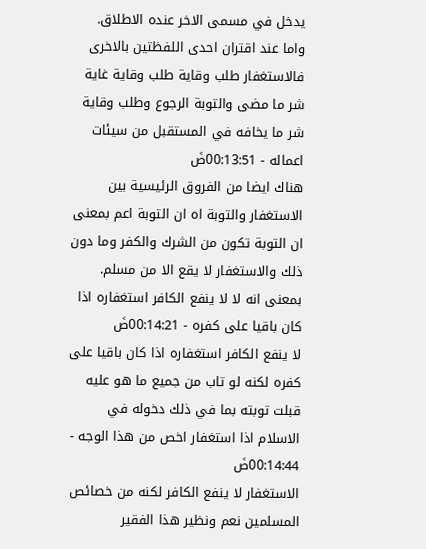يدخل في مسمى الاخر عنده الاطلاق. واما عند اقتران احدى اللفظتين بالاخرى فالاستغفار طلب وقاية طلب وقاية غاية شر ما مضى والتوبة الرجوع وطلب وقاية شر ما يخافه في المستقبل من سيئات اعماله - 00:13:51ضَ
هناك ايضا من الفروق الرئيسية بين الاستغفار والتوبة اه ان التوبة اعم بمعنى ان التوبة تكون من الشرك والكفر وما دون ذلك والاستغفار لا يقع الا من مسلم. بمعنى انه لا لا ينفع الكافر استغفاره اذا كان باقيا على كفره - 00:14:21ضَ
لا ينفع الكافر استغفاره اذا كان باقيا على كفره لكنه لو تاب من جميع ما هو عليه قبلت توبته بما في ذلك دخوله في الاسلام اذا استغفار اخص من هذا الوجه - 00:14:44ضَ
الاستغفار لا ينفع الكافر لكنه من خصائص المسلمين نعم ونظير هذا الفقير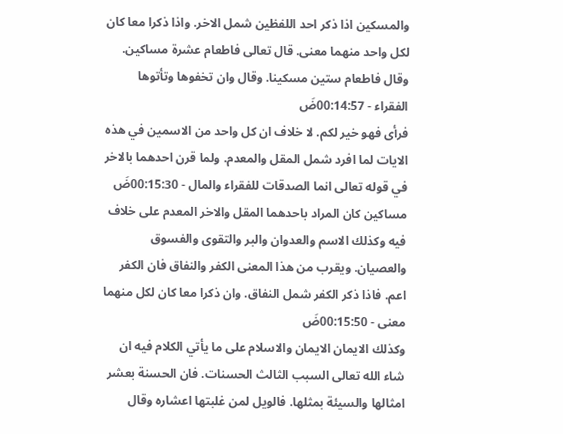والمسكين اذا ذكر احد اللفظين شمل الاخر. واذا ذكرا معا كان لكل واحد منهما معنى. قال تعالى فاطعام عشرة مساكين. وقال فاطعام ستين مسكينا. وقال وان تخفوها وتأتوها الفقراء - 00:14:57ضَ
فرأى فهو خير لكم. لا خلاف ان كل واحد من الاسمين في هذه الايات لما افرد شمل المقل والمعدم. ولما قرن احدهما بالاخر في قوله تعالى انما الصدقات للفقراء والمال - 00:15:30ضَ
مساكين كان المراد باحدهما المقل والاخر المعدم على خلاف فيه وكذلك الاسم والعدوان والبر والتقوى والفسوق والعصيان. ويقرب من هذا المعنى الكفر والنفاق فان الكفر اعم. فاذا ذكر الكفر شمل النفاق. وان ذكرا معا كان لكل منهما معنى - 00:15:50ضَ
وكذلك الايمان الايمان والاسلام على ما يأتي الكلام فيه ان شاء الله تعالى السبب الثالث الحسنات. فان الحسنة بعشر امثالها والسيئة بمثلها. فالويل لمن غلبتها اعشاره وقال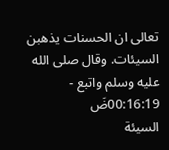تعالى ان الحسنات يذهبن السيئات. وقال صلى الله عليه وسلم واتبع - 00:16:19ضَ
السيئة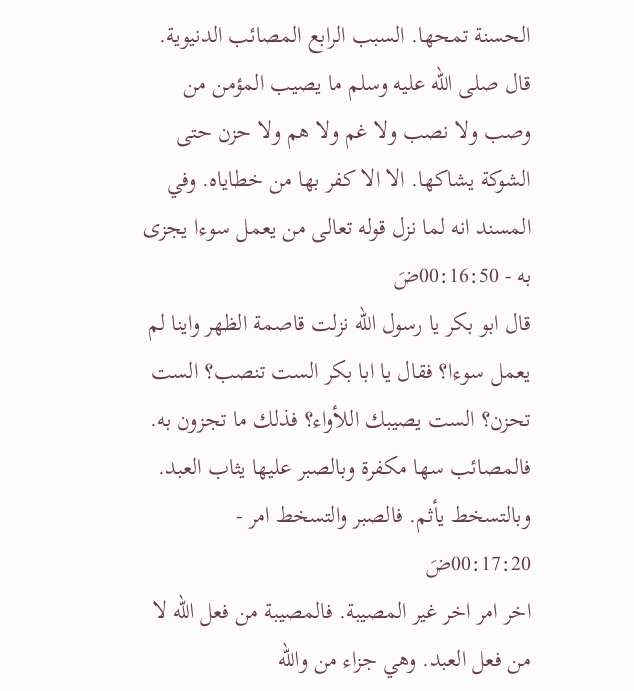الحسنة تمحها. السبب الرابع المصائب الدنيوية. قال صلى الله عليه وسلم ما يصيب المؤمن من وصب ولا نصب ولا غم ولا هم ولا حزن حتى الشوكة يشاكها. الا الا كفر بها من خطاياه. وفي المسند انه لما نزل قوله تعالى من يعمل سوءا يجزى به - 00:16:50ضَ
قال ابو بكر يا رسول الله نزلت قاصمة الظهر واينا لم يعمل سوءا؟ فقال يا ابا بكر الست تنصب؟ الست تحزن؟ الست يصيبك اللأواء؟ فذلك ما تجزون به. فالمصائب سها مكفرة وبالصبر عليها يثاب العبد. وبالتسخط يأثم. فالصبر والتسخط امر - 00:17:20ضَ
اخر امر اخر غير المصيبة. فالمصيبة من فعل الله لا من فعل العبد. وهي جزاء من والله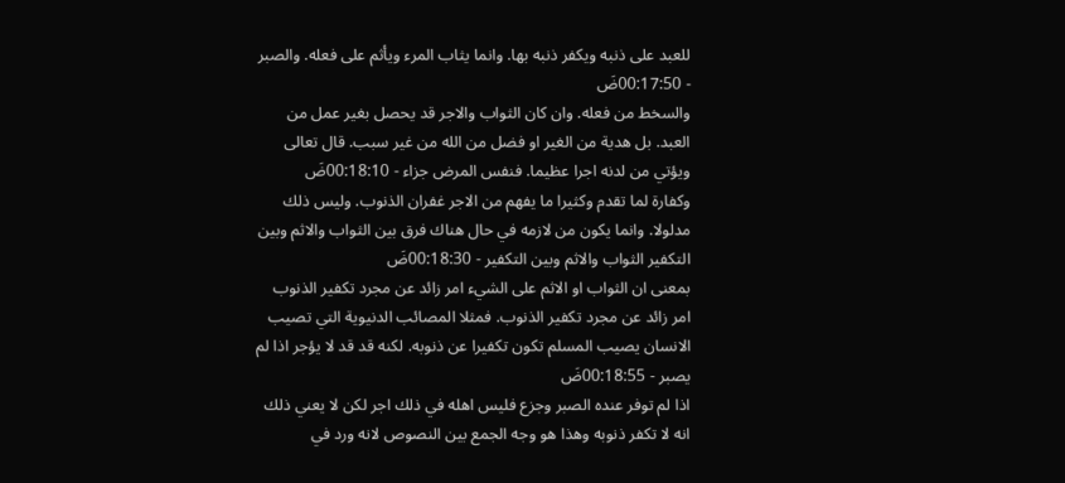للعبد على ذنبه ويكفر ذنبه بها. وانما يثاب المرء ويأثم على فعله. والصبر - 00:17:50ضَ
والسخط من فعله. وان كان الثواب والاجر قد يحصل بغير عمل من العبد. بل هدية من الغير او فضل من الله من غير سبب. قال تعالى ويؤتي من لدنه اجرا عظيما. فنفس المرض جزاء - 00:18:10ضَ
وكفارة لما تقدم وكثيرا ما يفهم من الاجر غفران الذنوب. وليس ذلك مدلولا. وانما يكون من لازمه في حال هناك فرق بين الثواب والاثم وبين التكفير الثواب والاثم وبين التكفير - 00:18:30ضَ
بمعنى ان الثواب او الاثم على الشيء امر زائد عن مجرد تكفير الذنوب امر زائد عن مجرد تكفير الذنوب. فمثلا المصائب الدنيوية التي تصيب الانسان يصيب المسلم تكون تكفيرا عن ذنوبه. لكنه قد قد لا يؤجر اذا لم يصبر - 00:18:55ضَ
اذا لم توفر عنده الصبر وجزع فليس اهله في ذلك اجر لكن لا يعني ذلك انه لا تكفر ذنوبه وهذا هو وجه الجمع بين النصوص لانه ورد في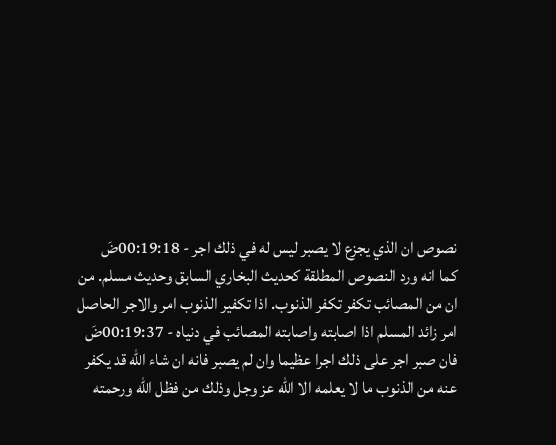نصوص ان الذي يجزع لا يصبر ليس له في ذلك اجر - 00:19:18ضَ
كما انه ورد النصوص المطلقة كحديث البخاري السابق وحديث مسلم. من ان من المصائب تكفر تكفر الذنوب. اذا تكفير الذنوب امر والاجر الحاصل امر زائد المسلم اذا اصابته واصابته المصائب في دنياه - 00:19:37ضَ
فان صبر اجر على ذلك اجرا عظيما وان لم يصبر فانه ان شاء الله قد يكفر عنه من الذنوب ما لا يعلمه الا الله عز وجل وذلك من فظل الله ورحمته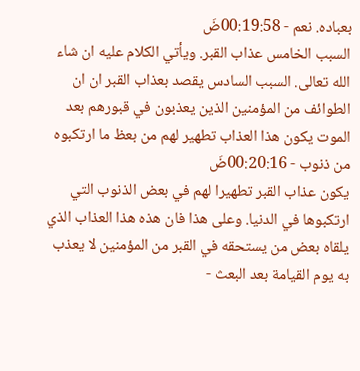بعباده. نعم - 00:19:58ضَ
السبب الخامس عذاب القبر. ويأتي الكلام عليه ان شاء الله تعالى. السبب السادس يقصد بعذاب القبر ان ان الطوائف من المؤمنين الذين يعذبون في قبورهم بعد الموت يكون هذا العذاب تطهير لهم من بعظ ما ارتكبوه من ذنوب - 00:20:16ضَ
يكون عذاب القبر تطهيرا لهم في بعض الذنوب التي ارتكبوها في الدنيا. وعلى هذا فان هذه هذا العذاب الذي يلقاه بعض من يستحقه في القبر من المؤمنين لا يعذب به يوم القيامة بعد البعث -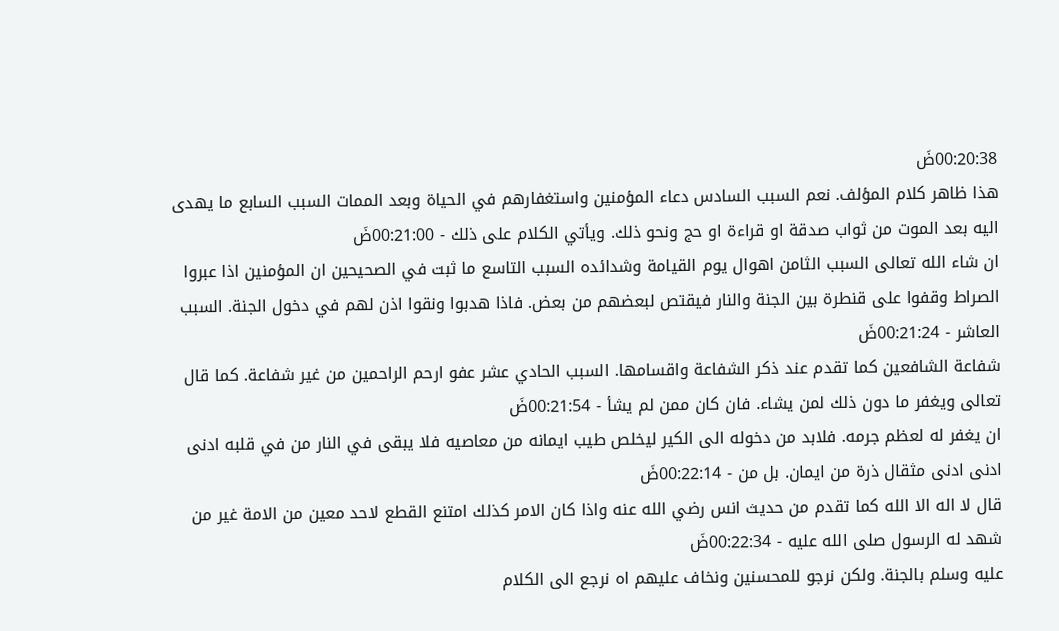00:20:38ضَ
هذا ظاهر كلام المؤلف. نعم السبب السادس دعاء المؤمنين واستغفارهم في الحياة وبعد الممات السبب السابع ما يهدى اليه بعد الموت من ثواب صدقة او قراءة او حج ونحو ذلك. ويأتي الكلام على ذلك - 00:21:00ضَ
ان شاء الله تعالى السبب الثامن اهوال يوم القيامة وشدائده السبب التاسع ما ثبت في الصحيحين ان المؤمنين اذا عبروا الصراط وقفوا على قنطرة بين الجنة والنار فيقتص لبعضهم من بعض. فاذا هدبوا ونقوا اذن لهم في دخول الجنة. السبب العاشر - 00:21:24ضَ
شفاعة الشافعين كما تقدم عند ذكر الشفاعة واقسامها. السبب الحادي عشر عفو ارحم الراحمين من غير شفاعة. كما قال تعالى ويغفر ما دون ذلك لمن يشاء. فان كان ممن لم يشأ - 00:21:54ضَ
ان يغفر له لعظم جرمه. فلابد من دخوله الى الكير ليخلص طيب ايمانه من معاصيه فلا يبقى في النار من في قلبه ادنى ادنى ادنى مثقال ذرة من ايمان. بل من - 00:22:14ضَ
قال لا اله الا الله كما تقدم من حديث انس رضي الله عنه واذا كان الامر كذلك امتنع القطع لاحد معين من الامة غير من شهد له الرسول صلى الله عليه - 00:22:34ضَ
عليه وسلم بالجنة. ولكن نرجو للمحسنين ونخاف عليهم اه نرجع الى الكلام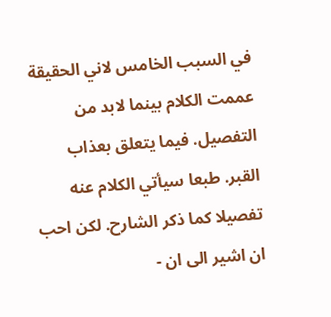في السبب الخامس لاني الحقيقة عممت الكلام بينما لابد من التفصيل. فيما يتعلق بعذاب القبر. طبعا سيأتي الكلام عنه تفصيلا كما ذكر الشارح. لكن احب ان اشير الى ان -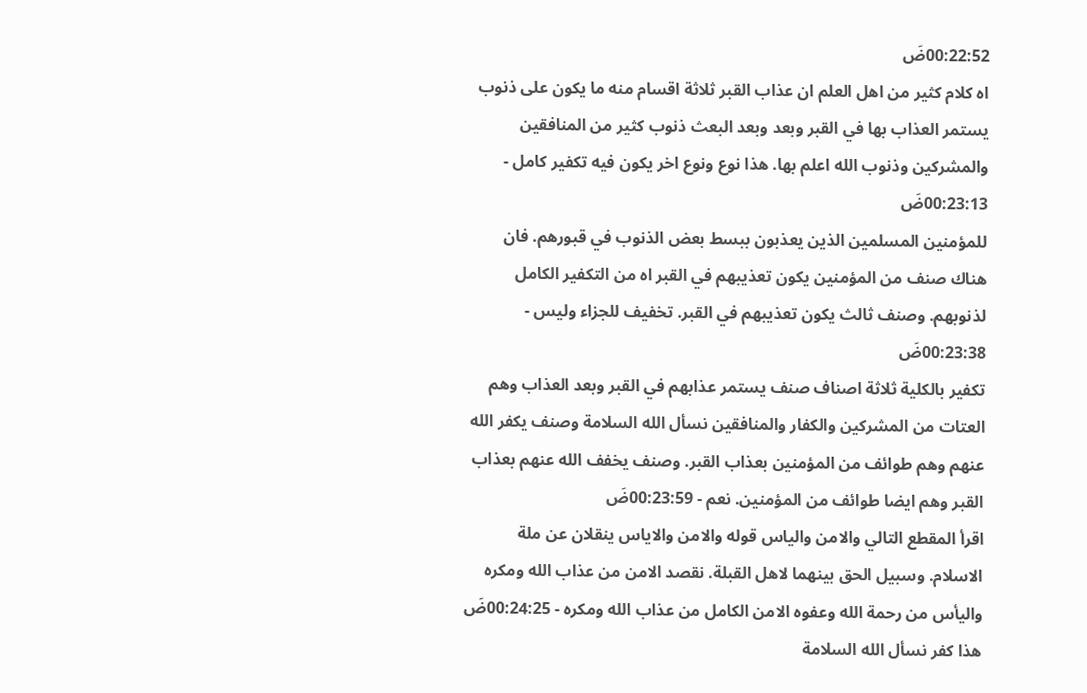00:22:52ضَ
اه كلام كثير من اهل العلم ان عذاب القبر ثلاثة اقسام منه ما يكون على ذنوب يستمر العذاب بها في القبر وبعد وبعد البعث ذنوب كثير من المنافقين والمشركين وذنوب الله اعلم بها. هذا نوع ونوع اخر يكون فيه تكفير كامل - 00:23:13ضَ
للمؤمنين المسلمين الذين يعذبون ببسط بعض الذنوب في قبورهم. فان هناك صنف من المؤمنين يكون تعذيبهم في القبر اه من التكفير الكامل لذنوبهم. وصنف ثالث يكون تعذيبهم في القبر. تخفيف للجزاء وليس - 00:23:38ضَ
تكفير بالكلية ثلاثة اصناف صنف يستمر عذابهم في القبر وبعد العذاب وهم العتات من المشركين والكفار والمنافقين نسأل الله السلامة وصنف يكفر الله عنهم وهم طوائف من المؤمنين بعذاب القبر. وصنف يخفف الله عنهم بعذاب القبر وهم ايضا طوائف من المؤمنين. نعم - 00:23:59ضَ
اقرأ المقطع التالي والامن والياس قوله والامن والاياس ينقلان عن ملة الاسلام. وسبيل الحق بينهما لاهل القبلة. نقصد الامن من عذاب الله ومكره واليأس من رحمة الله وعفوه الامن الكامل من عذاب الله ومكره - 00:24:25ضَ
هذا كفر نسأل الله السلامة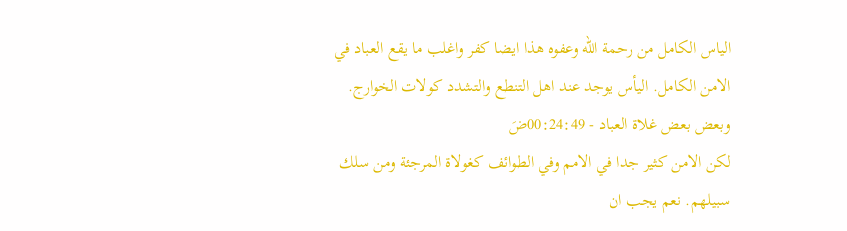الياس الكامل من رحمة الله وعفوه هذا ايضا كفر واغلب ما يقع العباد في الامن الكامل. اليأس يوجد عند اهل التنطع والتشدد كولات الخوارج. وبعض بعض غلاة العباد - 00:24:49ضَ
لكن الامن كثير جدا في الامم وفي الطوائف كغولاة المرجئة ومن سلك سبيلهم. نعم يجب ان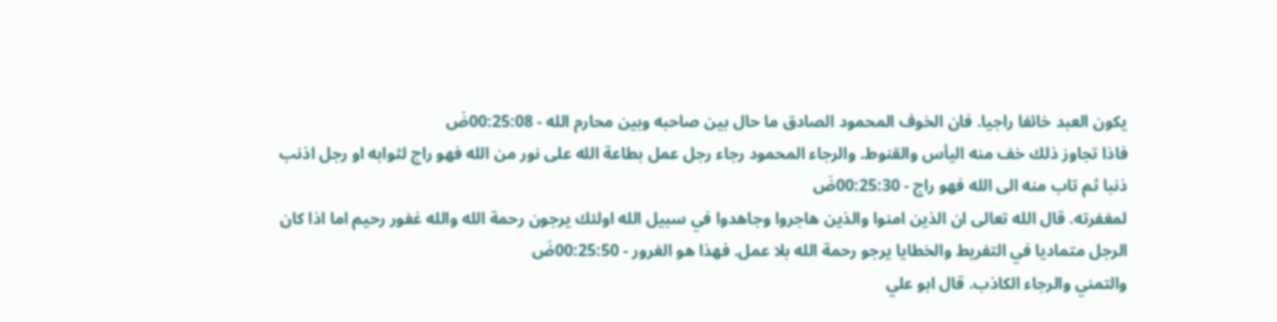يكون العبد خائفا راجيا. فان الخوف المحمود الصادق ما حال بين صاحبه وبين محارم الله - 00:25:08ضَ
فاذا تجاوز ذلك خف منه اليأس والقنوط. والرجاء المحمود رجاء رجل عمل بطاعة الله على نور من الله فهو راج لثوابه او رجل اذنب ذنبا ثم تاب منه الى الله فهو راج - 00:25:30ضَ
لمغفرته. قال الله تعالى ان الذين امنوا والذين هاجروا وجاهدوا في سبيل الله اولئك يرجون رحمة الله والله غفور رحيم اما اذا كان الرجل متماديا في التفريط والخطايا يرجو رحمة الله بلا عمل. فهذا هو الغرور - 00:25:50ضَ
والتمني والرجاء الكاذب. قال ابو علي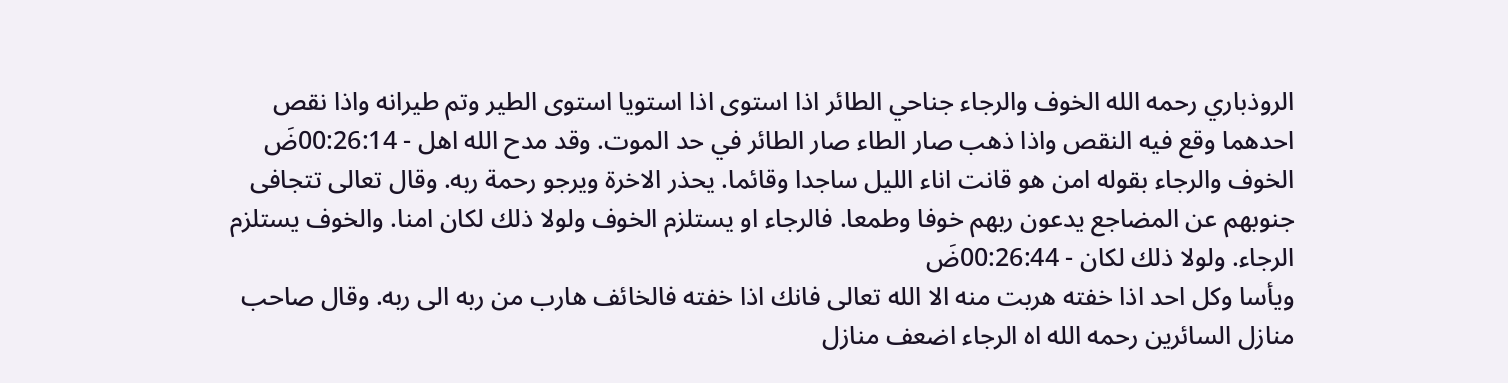الروذباري رحمه الله الخوف والرجاء جناحي الطائر اذا استوى اذا استويا استوى الطير وتم طيرانه واذا نقص احدهما وقع فيه النقص واذا ذهب صار الطاء صار الطائر في حد الموت. وقد مدح الله اهل - 00:26:14ضَ
الخوف والرجاء بقوله امن هو قانت اناء الليل ساجدا وقائما. يحذر الاخرة ويرجو رحمة ربه. وقال تعالى تتجافى جنوبهم عن المضاجع يدعون ربهم خوفا وطمعا. فالرجاء او يستلزم الخوف ولولا ذلك لكان امنا. والخوف يستلزم الرجاء. ولولا ذلك لكان - 00:26:44ضَ
ويأسا وكل احد اذا خفته هربت منه الا الله تعالى فانك اذا خفته فالخائف هارب من ربه الى ربه. وقال صاحب منازل السائرين رحمه الله اه الرجاء اضعف منازل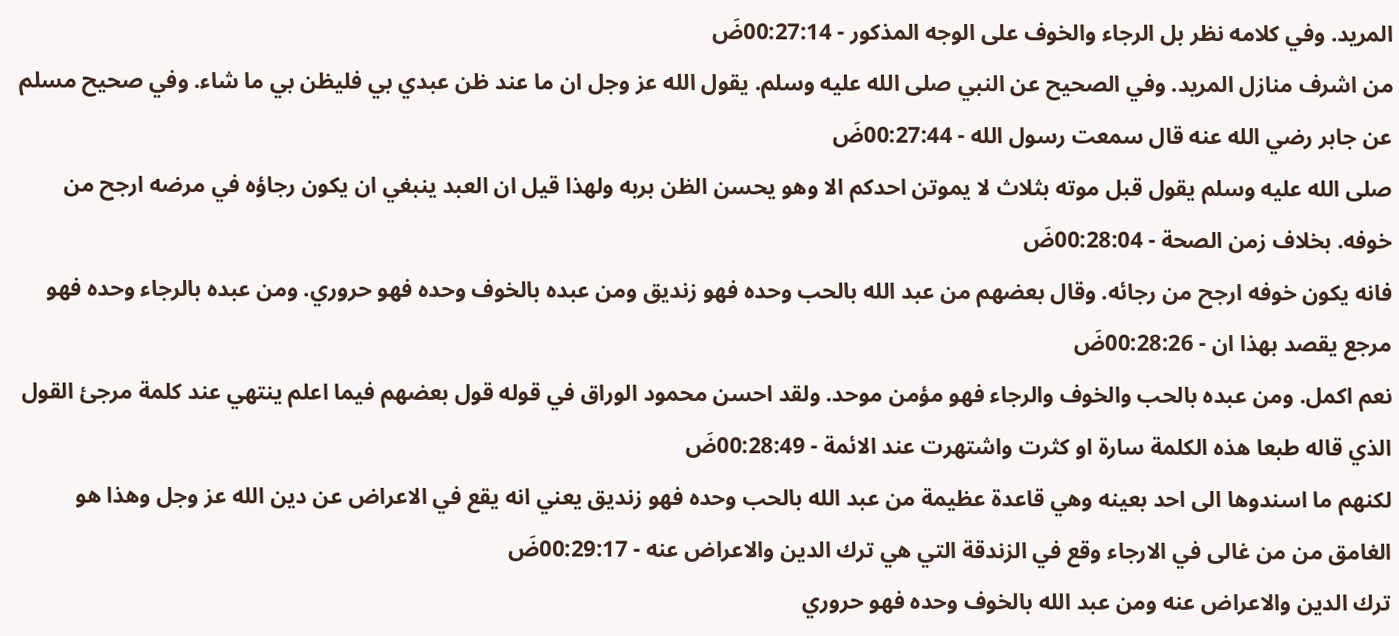المريد. وفي كلامه نظر بل الرجاء والخوف على الوجه المذكور - 00:27:14ضَ
من اشرف منازل المريد. وفي الصحيح عن النبي صلى الله عليه وسلم. يقول الله عز وجل ان ما عند ظن عبدي بي فليظن بي ما شاء. وفي صحيح مسلم عن جابر رضي الله عنه قال سمعت رسول الله - 00:27:44ضَ
صلى الله عليه وسلم يقول قبل موته بثلاث لا يموتن احدكم الا وهو يحسن الظن بربه ولهذا قيل ان العبد ينبغي ان يكون رجاؤه في مرضه ارجح من خوفه. بخلاف زمن الصحة - 00:28:04ضَ
فانه يكون خوفه ارجح من رجائه. وقال بعضهم من عبد الله بالحب وحده فهو زنديق ومن عبده بالخوف وحده فهو حروري. ومن عبده بالرجاء وحده فهو مرجع يقصد بهذا ان - 00:28:26ضَ
نعم اكمل. ومن عبده بالحب والخوف والرجاء فهو مؤمن موحد. ولقد احسن محمود الوراق في قوله قول بعضهم فيما اعلم ينتهي عند كلمة مرجئ القول الذي قاله طبعا هذه الكلمة سارة او كثرت واشتهرت عند الائمة - 00:28:49ضَ
لكنهم ما اسندوها الى احد بعينه وهي قاعدة عظيمة من عبد الله بالحب وحده فهو زنديق يعني انه يقع في الاعراض عن دين الله عز وجل وهذا هو الغامق من من غالى في الارجاء وقع في الزندقة التي هي ترك الدين والاعراض عنه - 00:29:17ضَ
ترك الدين والاعراض عنه ومن عبد الله بالخوف وحده فهو حروري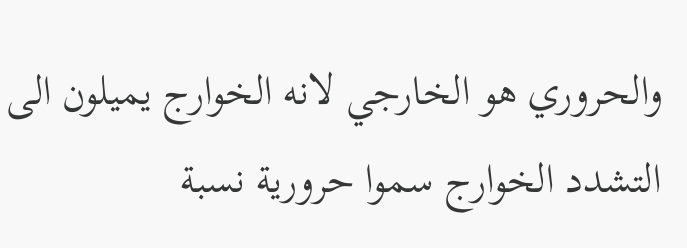والحروري هو الخارجي لانه الخوارج يميلون الى التشدد الخوارج سموا حرورية نسبة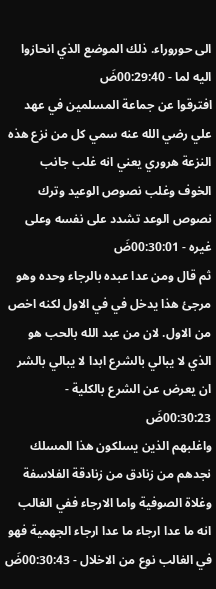الى حوروراء. ذلك الموضع الذي انحازوا اليه لما - 00:29:40ضَ
افترقوا عن جماعة المسلمين في عهد علي رضي الله عنه سمي كل من نزع هذه النزعة هروري يعني انه غلب جانب الخوف وغلب نصوص الوعيد وترك نصوص الوعد تشدد على نفسه وعلى غيره - 00:30:01ضَ
ثم قال ومن عدا عبده بالرجاء وحده وهو مرجئ هذا يدخل في في الاول لكنه اخص من الاول. لان من عبد الله بالحب هو الذي لا يبالي بالشرع ابدا لا يبالي بالشر ان يعرض عن الشرع بالكلية - 00:30:23ضَ
واغلبهم الذين يسلكون هذا المسلك نجدهم من زنادق من زنادقة الفلاسفة وغلاة الصوفية واما الارجاء ففي الغالب انه ما عدا ارجاء ما عدا ارجاء الجهمية فهو في الغالب نوع من الاخلال - 00:30:43ضَ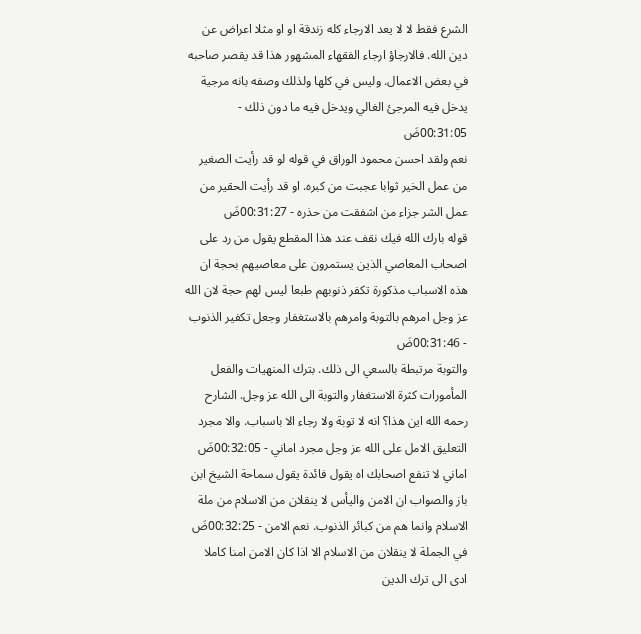الشرع فقط لا لا يعد الارجاء كله زندقة او او مثلا اعراض عن دين الله. فالارجاؤ ارجاء الفقهاء المشهور هذا قد يقصر صاحبه في بعض الاعمال. وليس في كلها ولذلك وصفه بانه مرجية يدخل فيه المرجئ الغالي ويدخل فيه ما دون ذلك - 00:31:05ضَ
نعم ولقد احسن محمود الوراق في قوله لو قد رأيت الصغير من عمل الخير ثوابا عجبت من كبره. او قد رأيت الحقير من عمل الشر جزاء من اشفقت من حذره - 00:31:27ضَ
قوله بارك الله فيك نقف عند هذا المقطع يقول من رد على اصحاب المعاصي الذين يستمرون على معاصيهم بحجة ان هذه الاسباب مذكورة تكفر ذنوبهم طبعا ليس لهم حجة لان الله عز وجل امرهم بالتوبة وامرهم بالاستغفار وجعل تكفير الذنوب - 00:31:46ضَ
والتوبة مرتبطة بالسعي الى ذلك. بترك المنهيات والفعل المأمورات كثرة الاستغفار والتوبة الى الله عز وجل. الشارح رحمه الله اين هذا؟ انه لا توبة ولا رجاء الا باسباب. والا مجرد التعليق الامل على الله عز وجل مجرد اماني - 00:32:05ضَ
اماني لا تنفع اصحابك اه يقول فائدة يقول سماحة الشيخ ابن باز والصواب ان الامن واليأس لا ينقلان من الاسلام من ملة الاسلام وانما هم من كبائر الذنوب. نعم الامن - 00:32:25ضَ
في الجملة لا ينقلان من الاسلام الا اذا كان الامن امنا كاملا ادى الى ترك الدين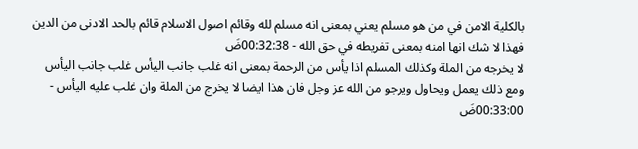بالكلية الامن في من هو مسلم يعني بمعنى انه مسلم لله وقائم اصول الاسلام قائم بالحد الادنى من الدين فهذا لا شك انها امنه بمعنى تفريطه في حق الله - 00:32:38ضَ
لا يخرجه من الملة وكذلك المسلم اذا يأس من الرحمة بمعنى انه غلب جانب اليأس غلب جانب اليأس ومع ذلك يعمل ويحاول ويرجو من الله عز وجل فان هذا ايضا لا يخرج من الملة وان غلب عليه اليأس - 00:33:00ضَ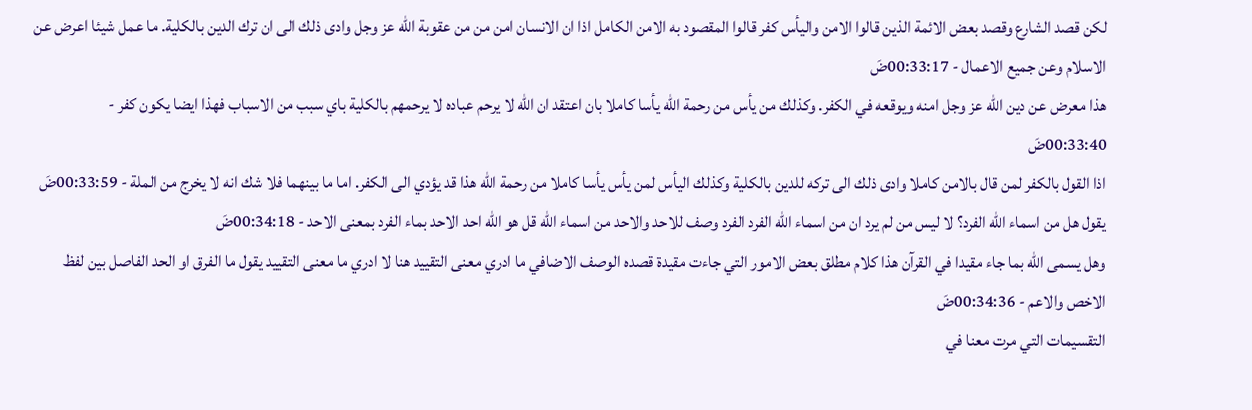لكن قصد الشارع وقصد بعض الائمة الذين قالوا الامن واليأس كفر قالوا المقصود به الامن الكامل اذا ان الانسان امن من من عقوبة الله عز وجل وادى ذلك الى ان ترك الدين بالكلية. ما عمل شيئا اعرض عن الاسلام وعن جميع الاعمال - 00:33:17ضَ
هذا معرض عن دين الله عز وجل امنه ويوقعه في الكفر. وكذلك من يأس من رحمة الله يأسا كاملا بان اعتقد ان الله لا يرحم عباده لا يرحمهم بالكلية باي سبب من الاسباب فهذا ايضا يكون كفر - 00:33:40ضَ
اذا القول بالكفر لمن قال بالامن كاملا وادى ذلك الى تركه للدين بالكلية وكذلك اليأس لمن يأس يأسا كاملا من رحمة الله هذا قد يؤدي الى الكفر. اما ما بينهما فلا شك انه لا يخرج من الملة - 00:33:59ضَ
يقول هل من اسماء الله الفرد؟ لا ليس من لم يرد ان من اسماء الله الفرد الفرد وصف للاحد والاحد من اسماء الله قل هو الله احد الاحد بماء الفرد بمعنى الاحد - 00:34:18ضَ
وهل يسمى الله بما جاء مقيدا في القرآن هذا كلام مطلق بعض الامور التي جاءت مقيدة قصده الوصف الاضافي ما ادري معنى التقييد هنا لا ادري ما معنى التقييد يقول ما الفرق او الحد الفاصل بين لفظ الاخص والاعم - 00:34:36ضَ
التقسيمات التي مرت معنا في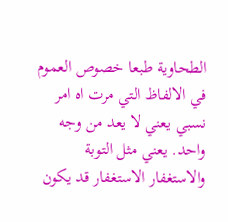الطحاوية طبعا خصوص العموم في الالفاظ التي مرت اه امر نسبي يعني لا يعد من وجه واحد. يعني مثل التوبة والاستغفار الاستغفار قد يكون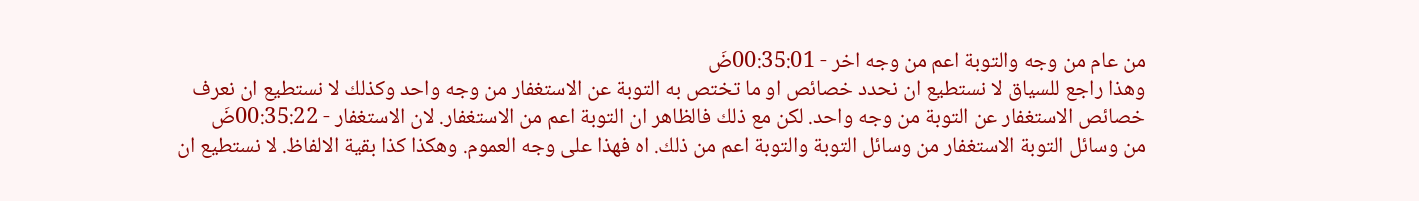من عام من وجه والتوبة اعم من وجه اخر - 00:35:01ضَ
وهذا راجع للسياق لا نستطيع ان نحدد خصائص او ما تختص به التوبة عن الاستغفار من وجه واحد وكذلك لا نستطيع ان نعرف خصائص الاستغفار عن التوبة من وجه واحد. لكن مع ذلك فالظاهر ان التوبة اعم من الاستغفار. لان الاستغفار - 00:35:22ضَ
من وسائل التوبة الاستغفار من وسائل التوبة والتوبة اعم من ذلك. اه فهذا على وجه العموم. وهكذا كذا بقية الالفاظ. لا نستطيع ان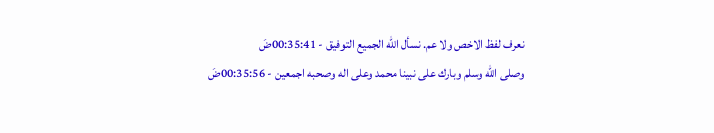نعرف لفظ الاخص ولا عم. نسأل الله الجميع التوفيق - 00:35:41ضَ
وصلى الله وسلم وبارك على نبينا محمد وعلى اله وصحبه اجمعين - 00:35:56ضَ